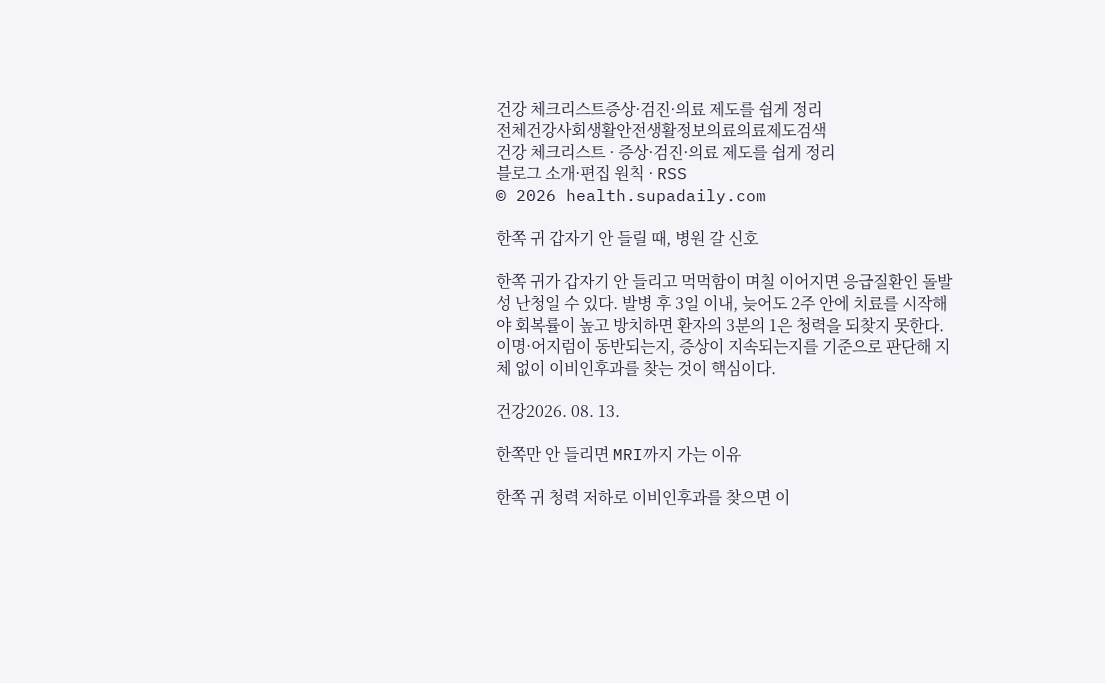건강 체크리스트증상·검진·의료 제도를 쉽게 정리
전체건강사회생활안전생활정보의료의료제도검색
건강 체크리스트 · 증상·검진·의료 제도를 쉽게 정리
블로그 소개·편집 원칙 · RSS
© 2026 health.supadaily.com

한쪽 귀 갑자기 안 들릴 때, 병원 갈 신호

한쪽 귀가 갑자기 안 들리고 먹먹함이 며칠 이어지면 응급질환인 돌발성 난청일 수 있다. 발병 후 3일 이내, 늦어도 2주 안에 치료를 시작해야 회복률이 높고 방치하면 환자의 3분의 1은 청력을 되찾지 못한다. 이명·어지럼이 동반되는지, 증상이 지속되는지를 기준으로 판단해 지체 없이 이비인후과를 찾는 것이 핵심이다.

건강2026. 08. 13.

한쪽만 안 들리면 MRI까지 가는 이유

한쪽 귀 청력 저하로 이비인후과를 찾으면 이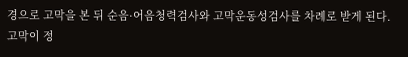경으로 고막을 본 뒤 순음·어음청력검사와 고막운동성검사를 차례로 받게 된다. 고막이 정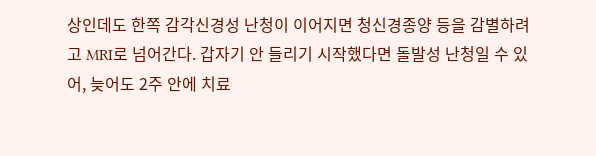상인데도 한쪽 감각신경성 난청이 이어지면 청신경종양 등을 감별하려고 MRI로 넘어간다. 갑자기 안 들리기 시작했다면 돌발성 난청일 수 있어, 늦어도 2주 안에 치료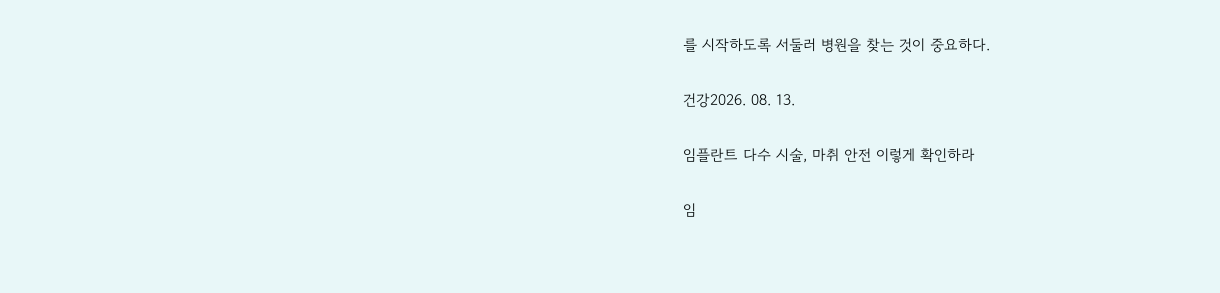를 시작하도록 서둘러 병원을 찾는 것이 중요하다.

건강2026. 08. 13.

임플란트 다수 시술, 마취 안전 이렇게 확인하라

임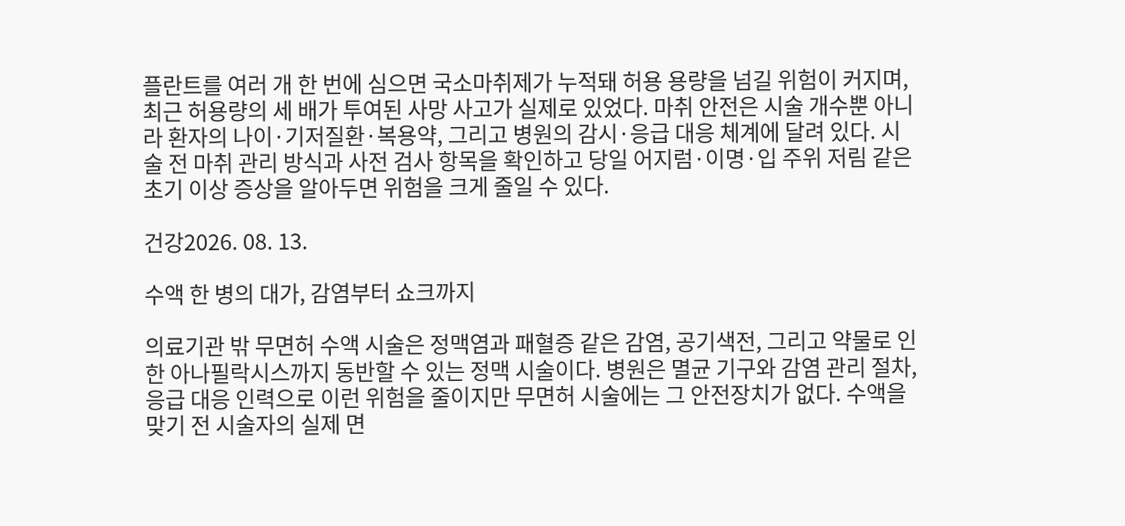플란트를 여러 개 한 번에 심으면 국소마취제가 누적돼 허용 용량을 넘길 위험이 커지며, 최근 허용량의 세 배가 투여된 사망 사고가 실제로 있었다. 마취 안전은 시술 개수뿐 아니라 환자의 나이·기저질환·복용약, 그리고 병원의 감시·응급 대응 체계에 달려 있다. 시술 전 마취 관리 방식과 사전 검사 항목을 확인하고 당일 어지럼·이명·입 주위 저림 같은 초기 이상 증상을 알아두면 위험을 크게 줄일 수 있다.

건강2026. 08. 13.

수액 한 병의 대가, 감염부터 쇼크까지

의료기관 밖 무면허 수액 시술은 정맥염과 패혈증 같은 감염, 공기색전, 그리고 약물로 인한 아나필락시스까지 동반할 수 있는 정맥 시술이다. 병원은 멸균 기구와 감염 관리 절차, 응급 대응 인력으로 이런 위험을 줄이지만 무면허 시술에는 그 안전장치가 없다. 수액을 맞기 전 시술자의 실제 면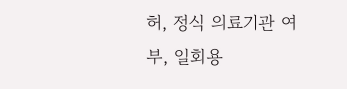허, 정식 의료기관 여부, 일회용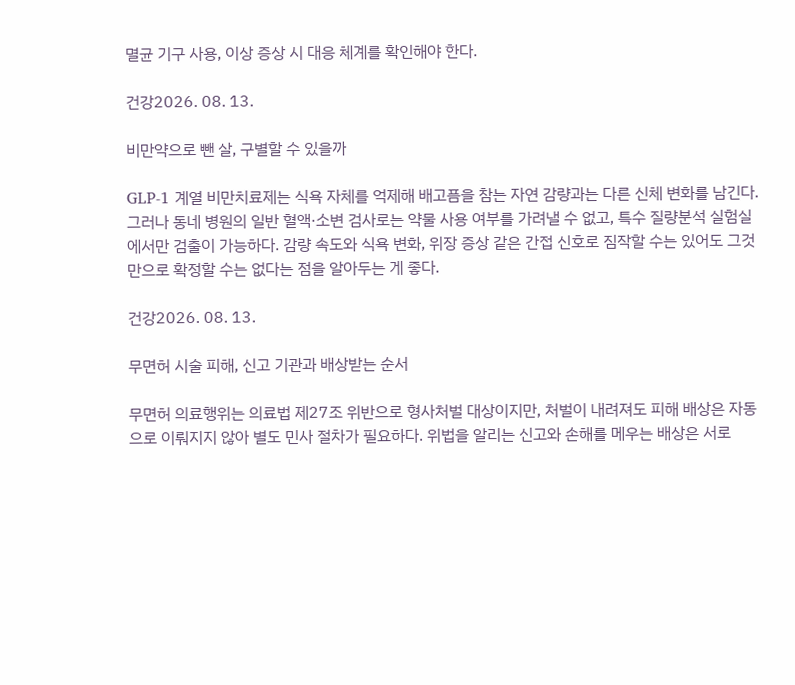멸균 기구 사용, 이상 증상 시 대응 체계를 확인해야 한다.

건강2026. 08. 13.

비만약으로 뺀 살, 구별할 수 있을까

GLP-1 계열 비만치료제는 식욕 자체를 억제해 배고픔을 참는 자연 감량과는 다른 신체 변화를 남긴다. 그러나 동네 병원의 일반 혈액·소변 검사로는 약물 사용 여부를 가려낼 수 없고, 특수 질량분석 실험실에서만 검출이 가능하다. 감량 속도와 식욕 변화, 위장 증상 같은 간접 신호로 짐작할 수는 있어도 그것만으로 확정할 수는 없다는 점을 알아두는 게 좋다.

건강2026. 08. 13.

무면허 시술 피해, 신고 기관과 배상받는 순서

무면허 의료행위는 의료법 제27조 위반으로 형사처벌 대상이지만, 처벌이 내려져도 피해 배상은 자동으로 이뤄지지 않아 별도 민사 절차가 필요하다. 위법을 알리는 신고와 손해를 메우는 배상은 서로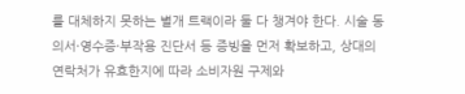를 대체하지 못하는 별개 트랙이라 둘 다 챙겨야 한다. 시술 동의서·영수증·부작용 진단서 등 증빙을 먼저 확보하고, 상대의 연락처가 유효한지에 따라 소비자원 구제와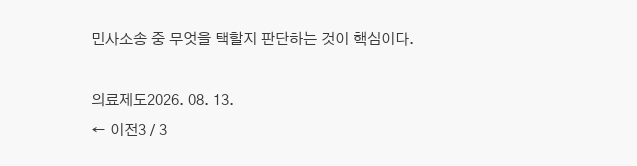민사소송 중 무엇을 택할지 판단하는 것이 핵심이다.

의료제도2026. 08. 13.
← 이전3 / 3